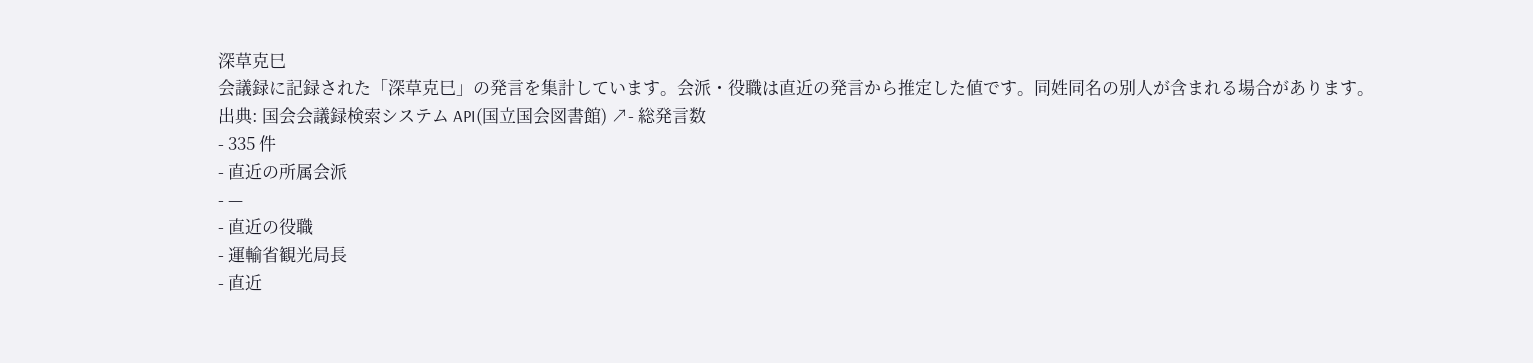深草克巳
会議録に記録された「深草克巳」の発言を集計しています。会派・役職は直近の発言から推定した値です。同姓同名の別人が含まれる場合があります。
出典: 国会会議録検索システム API(国立国会図書館) ↗- 総発言数
- 335 件
- 直近の所属会派
- —
- 直近の役職
- 運輸省観光局長
- 直近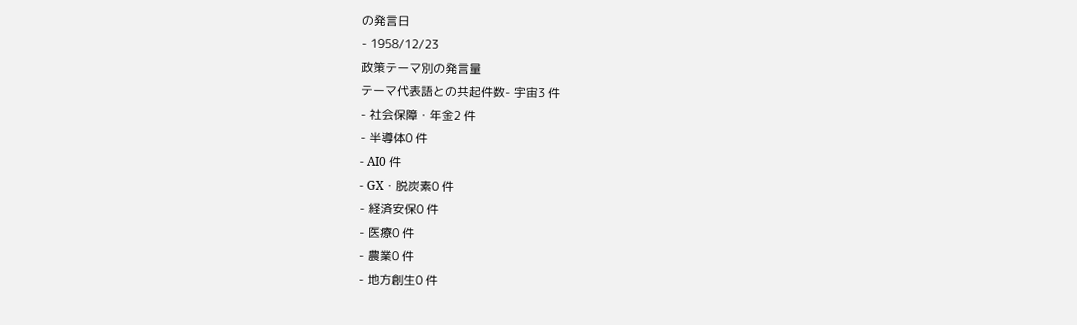の発言日
- 1958/12/23
政策テーマ別の発言量
テーマ代表語との共起件数- 宇宙3 件
- 社会保障・年金2 件
- 半導体0 件
- AI0 件
- GX・脱炭素0 件
- 経済安保0 件
- 医療0 件
- 農業0 件
- 地方創生0 件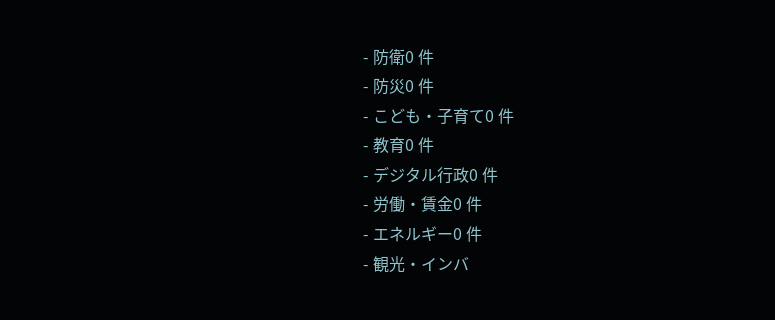- 防衛0 件
- 防災0 件
- こども・子育て0 件
- 教育0 件
- デジタル行政0 件
- 労働・賃金0 件
- エネルギー0 件
- 観光・インバ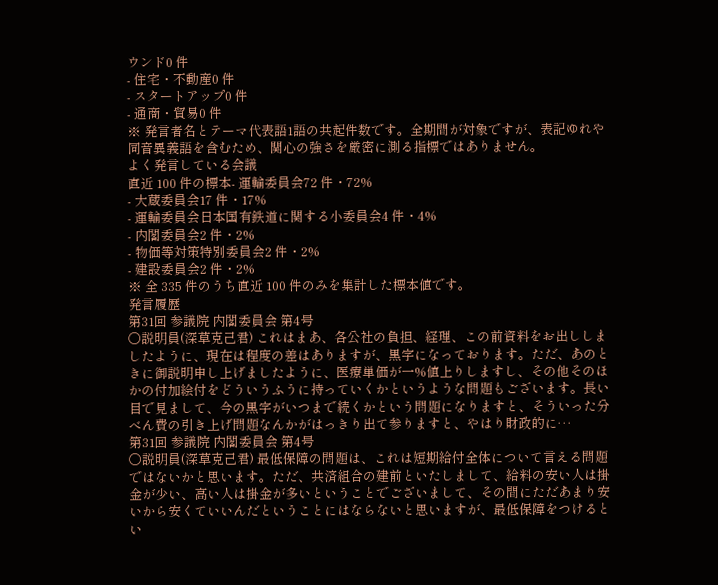ウンド0 件
- 住宅・不動産0 件
- スタートアップ0 件
- 通商・貿易0 件
※ 発言者名とテーマ代表語1語の共起件数です。全期間が対象ですが、表記ゆれや 同音異義語を含むため、関心の強さを厳密に測る指標ではありません。
よく発言している会議
直近 100 件の標本- 運輸委員会72 件・72%
- 大蔵委員会17 件・17%
- 運輸委員会日本国有鉄道に関する小委員会4 件・4%
- 内閣委員会2 件・2%
- 物価等対策特別委員会2 件・2%
- 建設委員会2 件・2%
※ 全 335 件のうち直近 100 件のみを集計した標本値です。
発言履歴
第31回 参議院 内閣委員会 第4号
○説明員(深草克己君) これはまあ、各公社の負担、経理、この前資料をお出ししましたように、現在は程度の差はありますが、黒字になっております。ただ、あのときに御説明申し上げましたように、医療単価が一%値上りしますし、その他そのほかの付加絵付をどういうふうに持っていくかというような問題もございます。長い目で見まして、今の黒字がいつまで続くかという問題になりますと、そういった分べん費の引き上げ問題なんかがはっきり出て参りますと、やはり財政的に…
第31回 参議院 内閣委員会 第4号
○説明員(深草克己君) 最低保障の問題は、これは短期給付全体について言える問題ではないかと思います。ただ、共済組合の建前といたしまして、給料の安い人は掛金が少い、高い人は掛金が多いということでございまして、その間にただあまり安いから安くていいんだということにはならないと思いますが、最低保障をつけるとい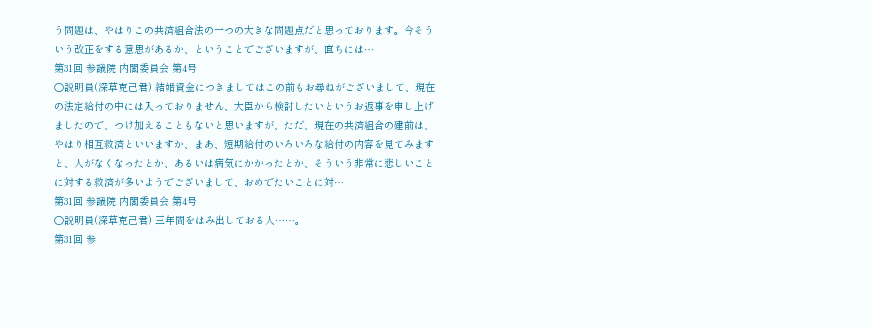う問題は、やはりこの共済組合法の一つの大きな問題点だと思っております。今そういう改正をする意思があるか、ということでございますが、直ちには…
第31回 参議院 内閣委員会 第4号
○説明員(深草克己君) 結婚資金につきましてはこの前もお尋ねがございまして、現在の法定給付の中には入っておりません、大臣から検討したいというお返事を申し上げましたので、つけ加えることもないと思いますが、ただ、現在の共済組合の建前は、やはり相互救済といいますか、まあ、短期給付のいろいろな給付の内容を見てみますと、人がなくなったとか、あるいは病気にかかったとか、そういう非常に悲しいことに対する救済が多いようでございまして、おめでたいことに対…
第31回 参議院 内閣委員会 第4号
○説明員(深草克己君) 三年間をはみ出しておる人……。
第31回 参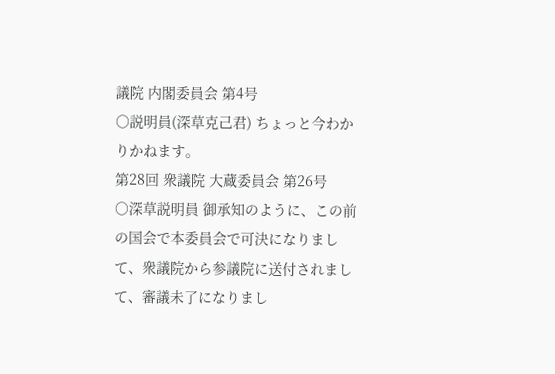議院 内閣委員会 第4号
○説明員(深草克己君) ちょっと今わかりかねます。
第28回 衆議院 大蔵委員会 第26号
○深草説明員 御承知のように、この前の国会で本委員会で可決になりまして、衆議院から参議院に送付されまして、審議未了になりまし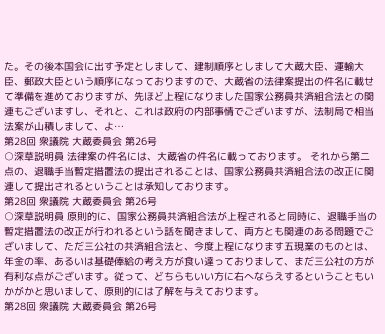た。その後本国会に出す予定としまして、建制順序としまして大蔵大臣、運輸大臣、郵政大臣という順序になっておりますので、大蔵省の法律案提出の件名に載せて準備を進めておりますが、先ほど上程になりました国家公務員共済組合法との関連もございますし、それと、これは政府の内部事情でございますが、法制局で相当法案が山積しまして、よ…
第28回 衆議院 大蔵委員会 第26号
○深草説明員 法律案の件名には、大蔵省の件名に載っております。 それから第二点の、退職手当暫定措置法の提出されることは、国家公務員共済組合法の改正に関連して提出されるということは承知しております。
第28回 衆議院 大蔵委員会 第26号
○深草説明員 原則的に、国家公務員共済組合法が上程されると同時に、退職手当の暫定措置法の改正が行われるという話を聞きまして、両方とも関連のある問題でございまして、ただ三公社の共済組合法と、今度上程になります五現業のものとは、年金の率、あるいは基礎俸給の考え方が食い達っておりまして、まだ三公社の方が有利な点がございます。従って、どちらもいい方に右へならえするということもいかがかと思いまして、原則的には了解を与えております。
第28回 衆議院 大蔵委員会 第26号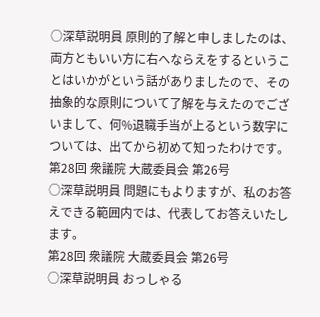○深草説明員 原則的了解と申しましたのは、両方ともいい方に右へならえをするということはいかがという話がありましたので、その抽象的な原則について了解を与えたのでございまして、何%退職手当が上るという数字については、出てから初めて知ったわけです。
第28回 衆議院 大蔵委員会 第26号
○深草説明員 問題にもよりますが、私のお答えできる範囲内では、代表してお答えいたします。
第28回 衆議院 大蔵委員会 第26号
○深草説明員 おっしゃる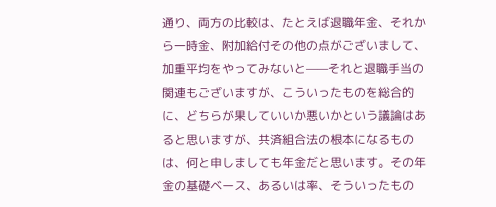通り、両方の比較は、たとえば退職年金、それから一時金、附加給付その他の点がございまして、加重平均をやってみないと——それと退職手当の関連もございますが、こういったものを総合的に、どちらが果していいか悪いかという議論はあると思いますが、共済組合法の根本になるものは、何と申しましても年金だと思います。その年金の基礎ベース、あるいは率、そういったもの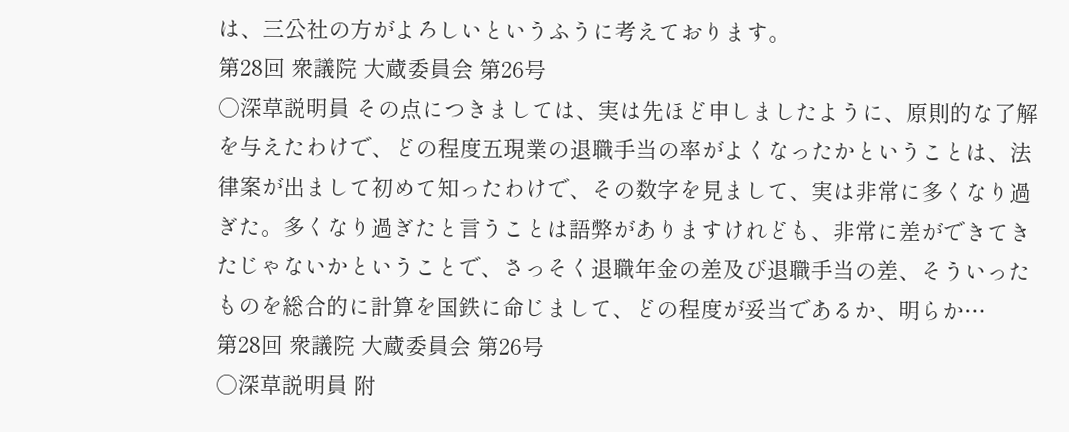は、三公社の方がよろしいというふうに考えております。
第28回 衆議院 大蔵委員会 第26号
○深草説明員 その点につきましては、実は先ほど申しましたように、原則的な了解を与えたわけで、どの程度五現業の退職手当の率がよくなったかということは、法律案が出まして初めて知ったわけで、その数字を見まして、実は非常に多くなり過ぎた。多くなり過ぎたと言うことは語弊がありますけれども、非常に差ができてきたじゃないかということで、さっそく退職年金の差及び退職手当の差、そういったものを総合的に計算を国鉄に命じまして、どの程度が妥当であるか、明らか…
第28回 衆議院 大蔵委員会 第26号
○深草説明員 附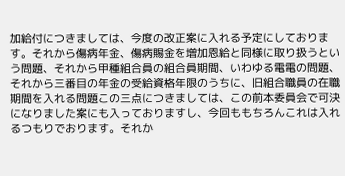加給付につきましては、今度の改正案に入れる予定にしております。それから傷病年金、傷病賜金を増加恩給と同様に取り扱うという問題、それから甲種組合員の組合員期間、いわゆる電電の問題、それから三番目の年金の受給資格年限のうちに、旧組合職員の在職期間を入れる問題この三点につきましては、この前本委員会で可決になりました案にも入っておりますし、今回ももちろんこれは入れるつもりでおります。それか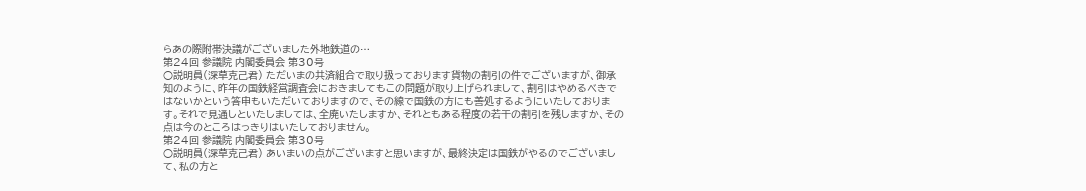らあの際附帯決議がございました外地鉄道の…
第24回 参議院 内閣委員会 第30号
○説明員(深草克己君) ただいまの共済組合で取り扱っております貨物の割引の件でございますが、御承知のように、昨年の国鉄経営調査会におきましてもこの問題が取り上げられまして、割引はやめるべきではないかという答申もいただいておりますので、その線で国鉄の方にも善処するようにいたしております。それで見通しといたしましては、全廃いたしますか、それともある程度の若干の割引を残しますか、その点は今のところはっきりはいたしておりません。
第24回 参議院 内閣委員会 第30号
○説明員(深草克己君) あいまいの点がございますと思いますが、最終決定は国鉄がやるのでございまして、私の方と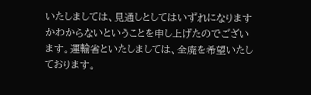いたしましては、見通しとしてはいずれになりますかわからないということを申し上げたのでございます。運輸省といたしましては、全廃を希望いたしております。